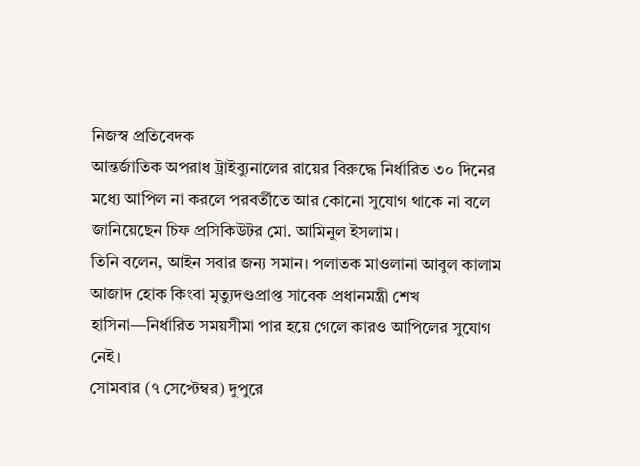নিজস্ব প্রতিবেদক
আন্তর্জাতিক অপরাধ ট্রাইব্যুনালের রায়ের বিরুদ্ধে নির্ধারিত ৩০ দিনের মধ্যে আপিল না করলে পরবর্তীতে আর কোনো সুযোগ থাকে না বলে জানিয়েছেন চিফ প্রসিকিউটর মো. আমিনুল ইসলাম।
তিনি বলেন, আইন সবার জন্য সমান। পলাতক মাওলানা আবুল কালাম আজাদ হোক কিংবা মৃত্যুদণ্ডপ্রাপ্ত সাবেক প্রধানমন্ত্রী শেখ হাসিনা—নির্ধারিত সময়সীমা পার হয়ে গেলে কারও আপিলের সুযোগ নেই।
সোমবার (৭ সেপ্টেম্বর) দুপুরে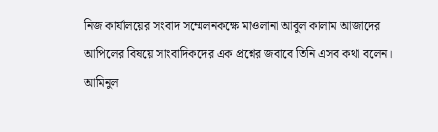নিজ কার্যালয়ের সংবাদ সম্মেলনকক্ষে মাওলানা আবুল কালাম আজাদের আপিলের বিষয়ে সাংবাদিকদের এক প্রশ্নের জবাবে তিনি এসব কথা বলেন।
আমিনুল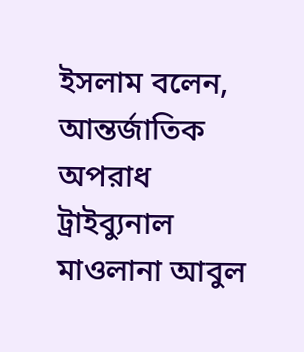ইসলাম বলেন, আন্তর্জাতিক অপরাধ ট্রাইব্যুনাল মাওলানা আবুল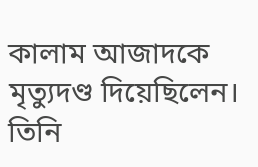কালাম আজাদকে মৃত্যুদণ্ড দিয়েছিলেন। তিনি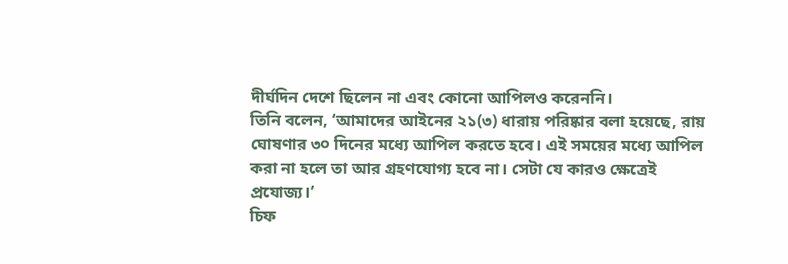দীর্ঘদিন দেশে ছিলেন না এবং কোনো আপিলও করেননি।
তিনি বলেন, ‘আমাদের আইনের ২১(৩) ধারায় পরিষ্কার বলা হয়েছে, রায় ঘোষণার ৩০ দিনের মধ্যে আপিল করতে হবে। এই সময়ের মধ্যে আপিল করা না হলে তা আর গ্রহণযোগ্য হবে না। সেটা যে কারও ক্ষেত্রেই প্রযোজ্য।’
চিফ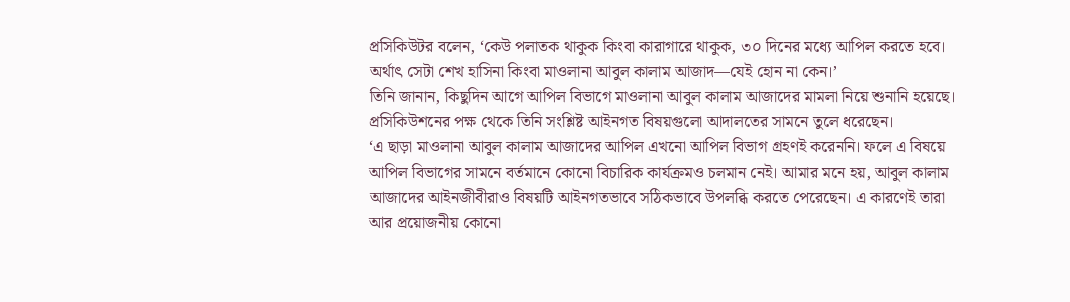প্রসিকিউটর বলেন, ‘কেউ পলাতক থাকুক কিংবা কারাগারে থাকুক, ৩০ দিনের মধ্যে আপিল করতে হবে। অর্থাৎ সেটা শেখ হাসিনা কিংবা মাওলানা আবুল কালাম আজাদ—যেই হোন না কেন।’
তিনি জানান, কিছুদিন আগে আপিল বিভাগে মাওলানা আবুল কালাম আজাদের মামলা নিয়ে শুনানি হয়েছে। প্রসিকিউশনের পক্ষ থেকে তিনি সংশ্লিষ্ট আইনগত বিষয়গুলো আদালতের সামনে তুলে ধরেছেন।
‘এ ছাড়া মাওলানা আবুল কালাম আজাদের আপিল এখনো আপিল বিভাগ গ্রহণই করেননি। ফলে এ বিষয়ে আপিল বিভাগের সামনে বর্তমানে কোনো বিচারিক কার্যক্রমও চলমান নেই। আমার মনে হয়, আবুল কালাম আজাদের আইনজীবীরাও বিষয়টি আইনগতভাবে সঠিকভাবে উপলব্ধি করতে পেরেছেন। এ কারণেই তারা আর প্রয়োজনীয় কোনো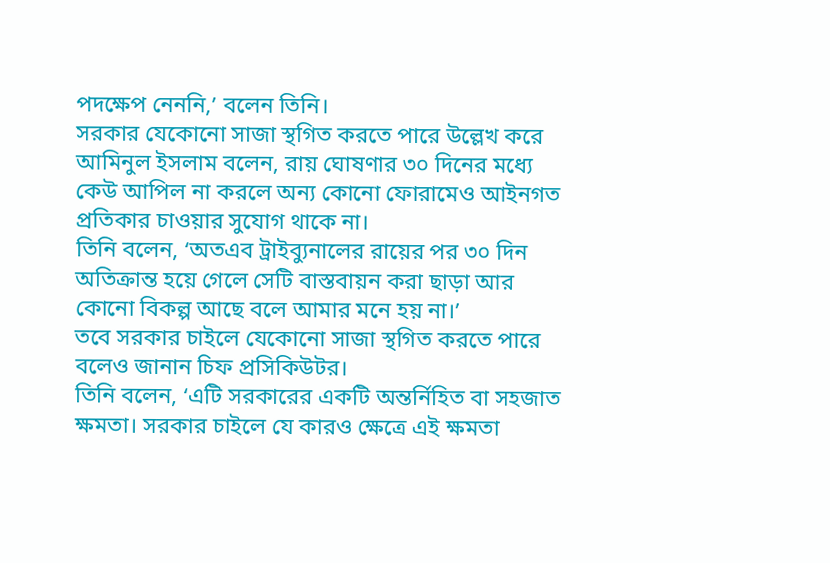পদক্ষেপ নেননি,’ বলেন তিনি।
সরকার যেকোনো সাজা স্থগিত করতে পারে উল্লেখ করে আমিনুল ইসলাম বলেন, রায় ঘোষণার ৩০ দিনের মধ্যে কেউ আপিল না করলে অন্য কোনো ফোরামেও আইনগত প্রতিকার চাওয়ার সুযোগ থাকে না।
তিনি বলেন, ‘অতএব ট্রাইব্যুনালের রায়ের পর ৩০ দিন অতিক্রান্ত হয়ে গেলে সেটি বাস্তবায়ন করা ছাড়া আর কোনো বিকল্প আছে বলে আমার মনে হয় না।’
তবে সরকার চাইলে যেকোনো সাজা স্থগিত করতে পারে বলেও জানান চিফ প্রসিকিউটর।
তিনি বলেন, ‘এটি সরকারের একটি অন্তর্নিহিত বা সহজাত ক্ষমতা। সরকার চাইলে যে কারও ক্ষেত্রে এই ক্ষমতা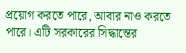প্রয়োগ করতে পারে, আবার নাও করতে পারে। এটি সরকারের সিদ্ধান্তের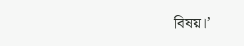বিষয়।’